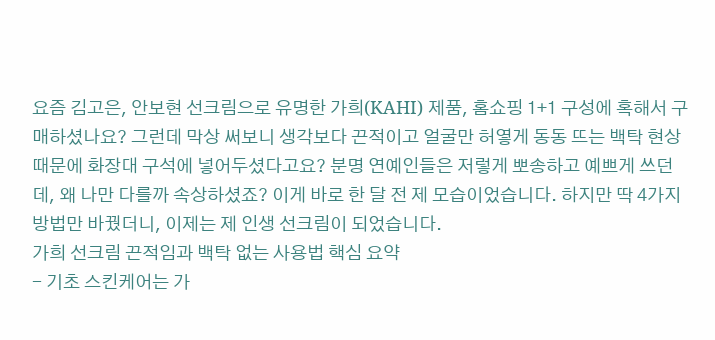요즘 김고은, 안보현 선크림으로 유명한 가희(KAHI) 제품, 홈쇼핑 1+1 구성에 혹해서 구매하셨나요? 그런데 막상 써보니 생각보다 끈적이고 얼굴만 허옇게 동동 뜨는 백탁 현상 때문에 화장대 구석에 넣어두셨다고요? 분명 연예인들은 저렇게 뽀송하고 예쁘게 쓰던데, 왜 나만 다를까 속상하셨죠? 이게 바로 한 달 전 제 모습이었습니다. 하지만 딱 4가지 방법만 바꿨더니, 이제는 제 인생 선크림이 되었습니다.
가희 선크림 끈적임과 백탁 없는 사용법 핵심 요약
- 기초 스킨케어는 가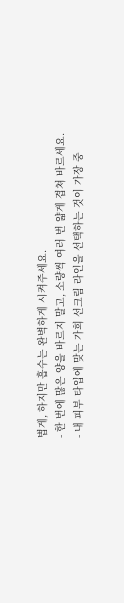볍게, 하지만 흡수는 완벽하게 시켜주세요.
- 한 번에 많은 양을 바르지 말고, 소량씩 여러 번 얇게 겹쳐 바르세요.
- 내 피부 타입에 맞는 가희 선크림 라인을 선택하는 것이 가장 중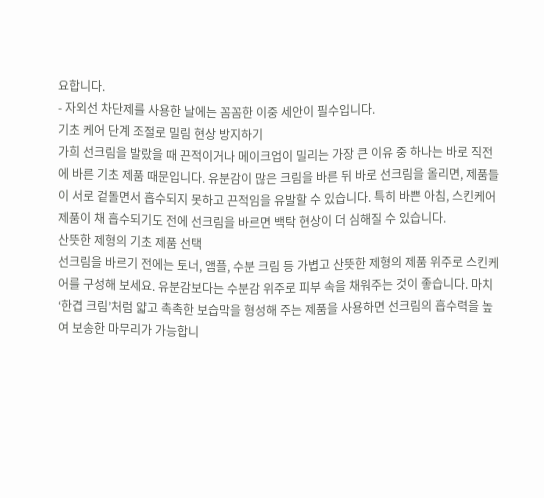요합니다.
- 자외선 차단제를 사용한 날에는 꼼꼼한 이중 세안이 필수입니다.
기초 케어 단계 조절로 밀림 현상 방지하기
가희 선크림을 발랐을 때 끈적이거나 메이크업이 밀리는 가장 큰 이유 중 하나는 바로 직전에 바른 기초 제품 때문입니다. 유분감이 많은 크림을 바른 뒤 바로 선크림을 올리면, 제품들이 서로 겉돌면서 흡수되지 못하고 끈적임을 유발할 수 있습니다. 특히 바쁜 아침, 스킨케어 제품이 채 흡수되기도 전에 선크림을 바르면 백탁 현상이 더 심해질 수 있습니다.
산뜻한 제형의 기초 제품 선택
선크림을 바르기 전에는 토너, 앰플, 수분 크림 등 가볍고 산뜻한 제형의 제품 위주로 스킨케어를 구성해 보세요. 유분감보다는 수분감 위주로 피부 속을 채워주는 것이 좋습니다. 마치 ‘한겹 크림’처럼 얇고 촉촉한 보습막을 형성해 주는 제품을 사용하면 선크림의 흡수력을 높여 보송한 마무리가 가능합니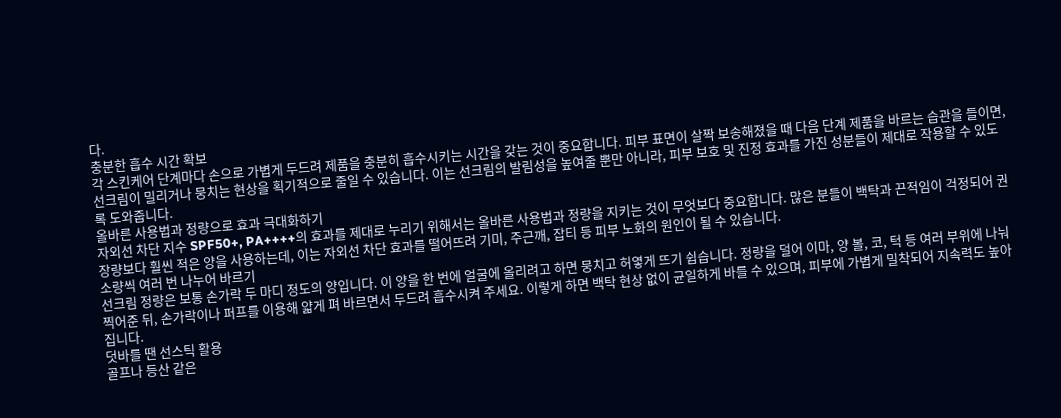다.
충분한 흡수 시간 확보
각 스킨케어 단계마다 손으로 가볍게 두드려 제품을 충분히 흡수시키는 시간을 갖는 것이 중요합니다. 피부 표면이 살짝 보송해졌을 때 다음 단계 제품을 바르는 습관을 들이면, 선크림이 밀리거나 뭉치는 현상을 획기적으로 줄일 수 있습니다. 이는 선크림의 발림성을 높여줄 뿐만 아니라, 피부 보호 및 진정 효과를 가진 성분들이 제대로 작용할 수 있도록 도와줍니다.
올바른 사용법과 정량으로 효과 극대화하기
자외선 차단 지수 SPF50+, PA++++의 효과를 제대로 누리기 위해서는 올바른 사용법과 정량을 지키는 것이 무엇보다 중요합니다. 많은 분들이 백탁과 끈적임이 걱정되어 권장량보다 훨씬 적은 양을 사용하는데, 이는 자외선 차단 효과를 떨어뜨려 기미, 주근깨, 잡티 등 피부 노화의 원인이 될 수 있습니다.
소량씩 여러 번 나누어 바르기
선크림 정량은 보통 손가락 두 마디 정도의 양입니다. 이 양을 한 번에 얼굴에 올리려고 하면 뭉치고 허옇게 뜨기 쉽습니다. 정량을 덜어 이마, 양 볼, 코, 턱 등 여러 부위에 나눠 찍어준 뒤, 손가락이나 퍼프를 이용해 얇게 펴 바르면서 두드려 흡수시켜 주세요. 이렇게 하면 백탁 현상 없이 균일하게 바를 수 있으며, 피부에 가볍게 밀착되어 지속력도 높아집니다.
덧바를 땐 선스틱 활용
골프나 등산 같은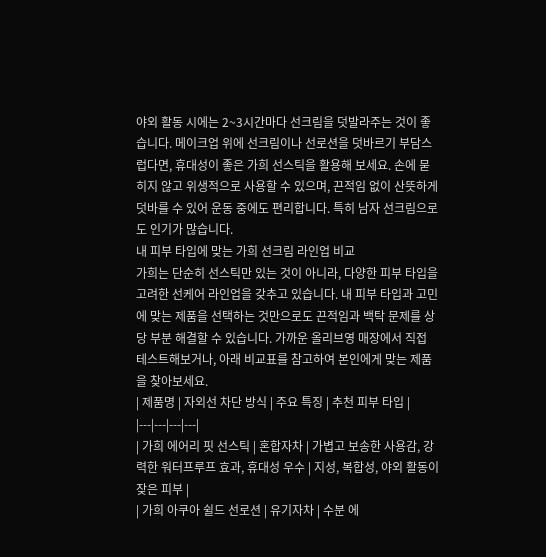야외 활동 시에는 2~3시간마다 선크림을 덧발라주는 것이 좋습니다. 메이크업 위에 선크림이나 선로션을 덧바르기 부담스럽다면, 휴대성이 좋은 가희 선스틱을 활용해 보세요. 손에 묻히지 않고 위생적으로 사용할 수 있으며, 끈적임 없이 산뜻하게 덧바를 수 있어 운동 중에도 편리합니다. 특히 남자 선크림으로도 인기가 많습니다.
내 피부 타입에 맞는 가희 선크림 라인업 비교
가희는 단순히 선스틱만 있는 것이 아니라, 다양한 피부 타입을 고려한 선케어 라인업을 갖추고 있습니다. 내 피부 타입과 고민에 맞는 제품을 선택하는 것만으로도 끈적임과 백탁 문제를 상당 부분 해결할 수 있습니다. 가까운 올리브영 매장에서 직접 테스트해보거나, 아래 비교표를 참고하여 본인에게 맞는 제품을 찾아보세요.
| 제품명 | 자외선 차단 방식 | 주요 특징 | 추천 피부 타입 |
|---|---|---|---|
| 가희 에어리 핏 선스틱 | 혼합자차 | 가볍고 보송한 사용감, 강력한 워터프루프 효과, 휴대성 우수 | 지성, 복합성, 야외 활동이 잦은 피부 |
| 가희 아쿠아 쉴드 선로션 | 유기자차 | 수분 에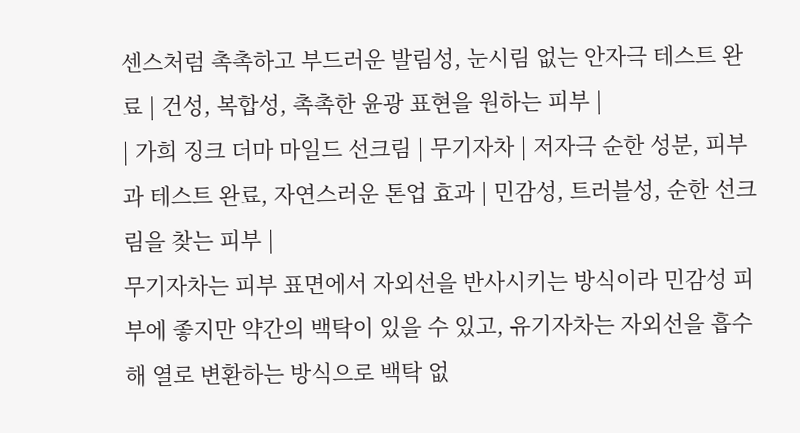센스처럼 촉촉하고 부드러운 발림성, 눈시림 없는 안자극 테스트 완료 | 건성, 복합성, 촉촉한 윤광 표현을 원하는 피부 |
| 가희 징크 더마 마일드 선크림 | 무기자차 | 저자극 순한 성분, 피부과 테스트 완료, 자연스러운 톤업 효과 | 민감성, 트러블성, 순한 선크림을 찾는 피부 |
무기자차는 피부 표면에서 자외선을 반사시키는 방식이라 민감성 피부에 좋지만 약간의 백탁이 있을 수 있고, 유기자차는 자외선을 흡수해 열로 변환하는 방식으로 백탁 없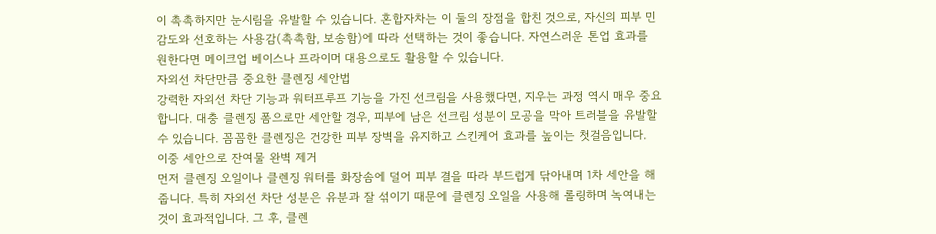이 촉촉하지만 눈시림을 유발할 수 있습니다. 혼합자차는 이 둘의 장점을 합친 것으로, 자신의 피부 민감도와 선호하는 사용감(촉촉함, 보송함)에 따라 선택하는 것이 좋습니다. 자연스러운 톤업 효과를 원한다면 메이크업 베이스나 프라이머 대용으로도 활용할 수 있습니다.
자외선 차단만큼 중요한 클렌징 세안법
강력한 자외선 차단 기능과 워터프루프 기능을 가진 선크림을 사용했다면, 지우는 과정 역시 매우 중요합니다. 대충 클렌징 폼으로만 세안할 경우, 피부에 남은 선크림 성분이 모공을 막아 트러블을 유발할 수 있습니다. 꼼꼼한 클렌징은 건강한 피부 장벽을 유지하고 스킨케어 효과를 높이는 첫걸음입니다.
이중 세안으로 잔여물 완벽 제거
먼저 클렌징 오일이나 클렌징 워터를 화장솜에 덜어 피부 결을 따라 부드럽게 닦아내며 1차 세안을 해줍니다. 특히 자외선 차단 성분은 유분과 잘 섞이기 때문에 클렌징 오일을 사용해 롤링하며 녹여내는 것이 효과적입니다. 그 후, 클렌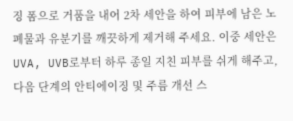징 폼으로 거품을 내어 2차 세안을 하여 피부에 남은 노폐물과 유분기를 깨끗하게 제거해 주세요. 이중 세안은 UVA, UVB로부터 하루 종일 지친 피부를 쉬게 해주고, 다음 단계의 안티에이징 및 주름 개선 스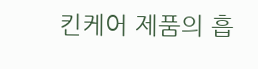킨케어 제품의 흡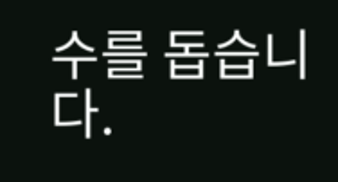수를 돕습니다.